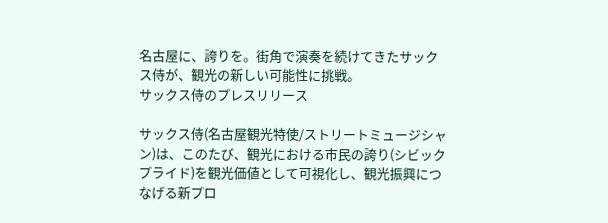名古屋に、誇りを。街角で演奏を続けてきたサックス侍が、観光の新しい可能性に挑戦。
サックス侍のプレスリリース

サックス侍(名古屋観光特使/ストリートミュージシャン)は、このたび、観光における市民の誇り(シビックプライド)を観光価値として可視化し、観光振興につなげる新プロ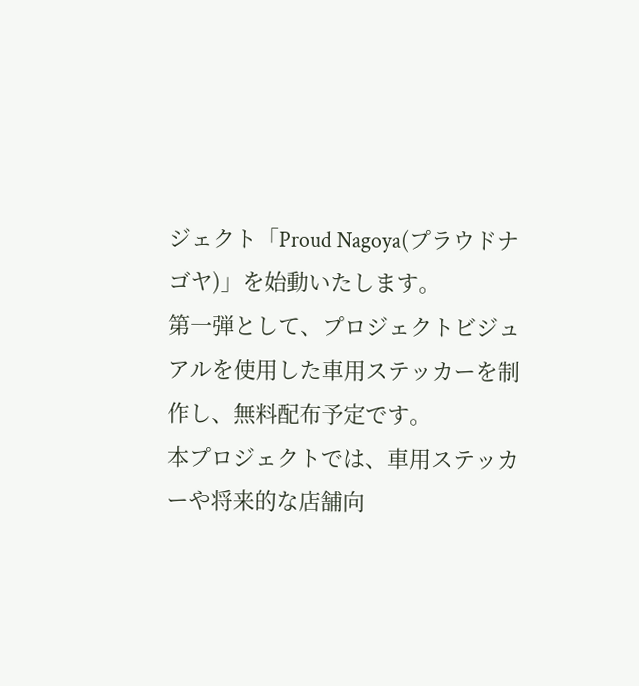ジェクト「Proud Nagoya(プラウドナゴヤ)」を始動いたします。
第一弾として、プロジェクトビジュアルを使用した車用ステッカーを制作し、無料配布予定です。
本プロジェクトでは、車用ステッカーや将来的な店舗向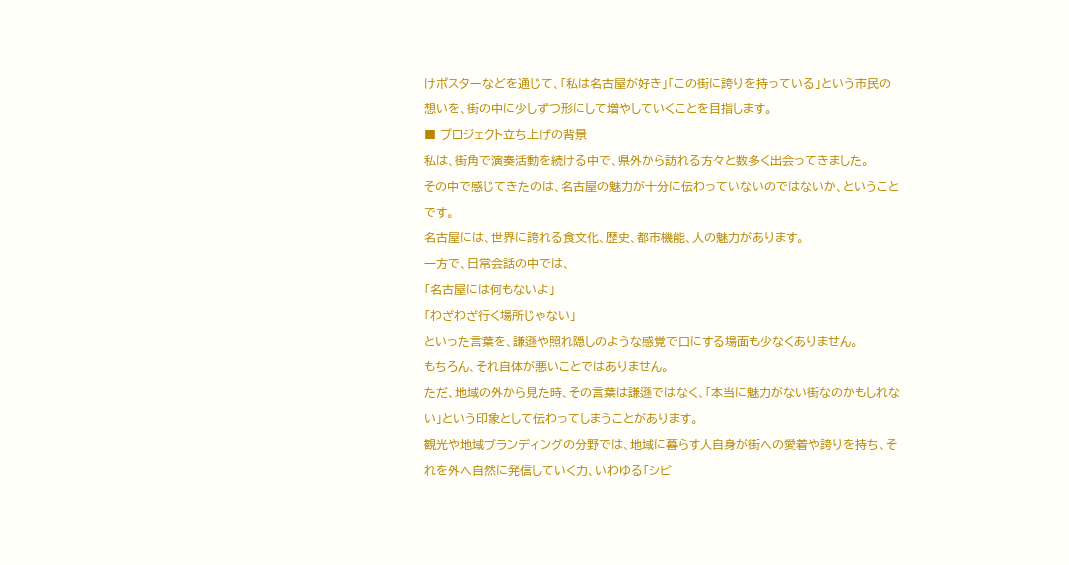けポスターなどを通じて、「私は名古屋が好き」「この街に誇りを持っている」という市民の想いを、街の中に少しずつ形にして増やしていくことを目指します。
■ プロジェクト立ち上げの背景
私は、街角で演奏活動を続ける中で、県外から訪れる方々と数多く出会ってきました。
その中で感じてきたのは、名古屋の魅力が十分に伝わっていないのではないか、ということです。
名古屋には、世界に誇れる食文化、歴史、都市機能、人の魅力があります。
一方で、日常会話の中では、
「名古屋には何もないよ」
「わざわざ行く場所じゃない」
といった言葉を、謙遜や照れ隠しのような感覚で口にする場面も少なくありません。
もちろん、それ自体が悪いことではありません。
ただ、地域の外から見た時、その言葉は謙遜ではなく、「本当に魅力がない街なのかもしれない」という印象として伝わってしまうことがあります。
観光や地域ブランディングの分野では、地域に暮らす人自身が街への愛着や誇りを持ち、それを外へ自然に発信していく力、いわゆる「シビ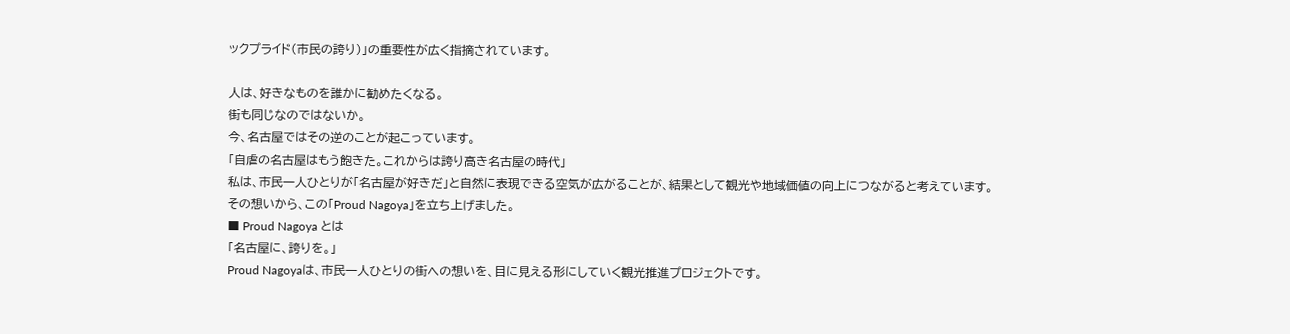ックプライド(市民の誇り)」の重要性が広く指摘されています。

人は、好きなものを誰かに勧めたくなる。
街も同じなのではないか。
今、名古屋ではその逆のことが起こっています。
「自虐の名古屋はもう飽きた。これからは誇り高き名古屋の時代」
私は、市民一人ひとりが「名古屋が好きだ」と自然に表現できる空気が広がることが、結果として観光や地域価値の向上につながると考えています。
その想いから、この「Proud Nagoya」を立ち上げました。
■ Proud Nagoya とは
「名古屋に、誇りを。」
Proud Nagoyaは、市民一人ひとりの街への想いを、目に見える形にしていく観光推進プロジェクトです。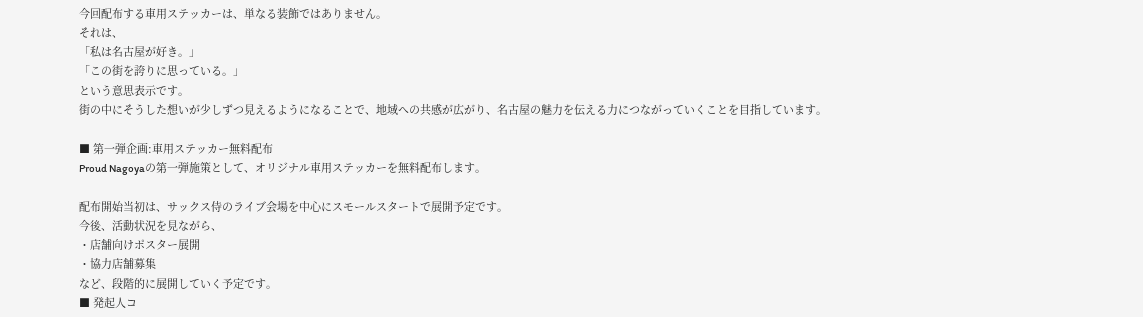今回配布する車用ステッカーは、単なる装飾ではありません。
それは、
「私は名古屋が好き。」
「この街を誇りに思っている。」
という意思表示です。
街の中にそうした想いが少しずつ見えるようになることで、地域への共感が広がり、名古屋の魅力を伝える力につながっていくことを目指しています。

■ 第一弾企画:車用ステッカー無料配布
Proud Nagoyaの第一弾施策として、オリジナル車用ステッカーを無料配布します。

配布開始当初は、サックス侍のライブ会場を中心にスモールスタートで展開予定です。
今後、活動状況を見ながら、
・店舗向けポスター展開
・協力店舗募集
など、段階的に展開していく予定です。
■ 発起人コ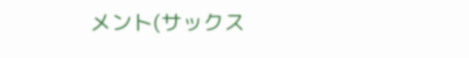メント(サックス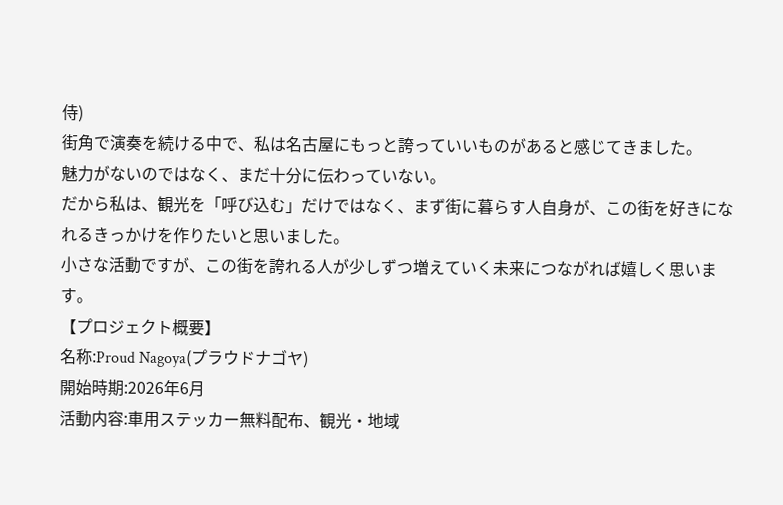侍)
街角で演奏を続ける中で、私は名古屋にもっと誇っていいものがあると感じてきました。
魅力がないのではなく、まだ十分に伝わっていない。
だから私は、観光を「呼び込む」だけではなく、まず街に暮らす人自身が、この街を好きになれるきっかけを作りたいと思いました。
小さな活動ですが、この街を誇れる人が少しずつ増えていく未来につながれば嬉しく思います。
【プロジェクト概要】
名称:Proud Nagoya(プラウドナゴヤ)
開始時期:2026年6月
活動内容:車用ステッカー無料配布、観光・地域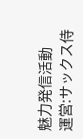魅力発信活動
運営:サックス侍